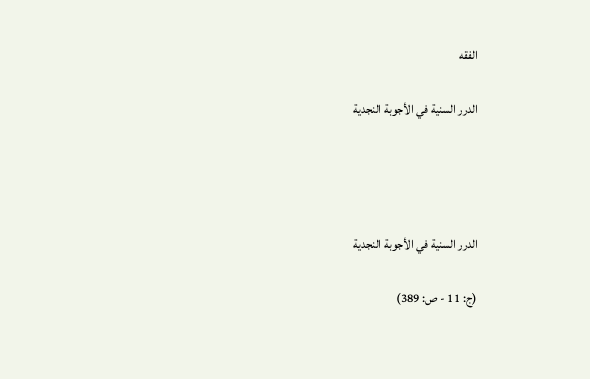الفقه

الدرر السنية في الأجوبة النجدية




الدرر السنية في الأجوبة النجدية

(ج: 11 - ص: 389)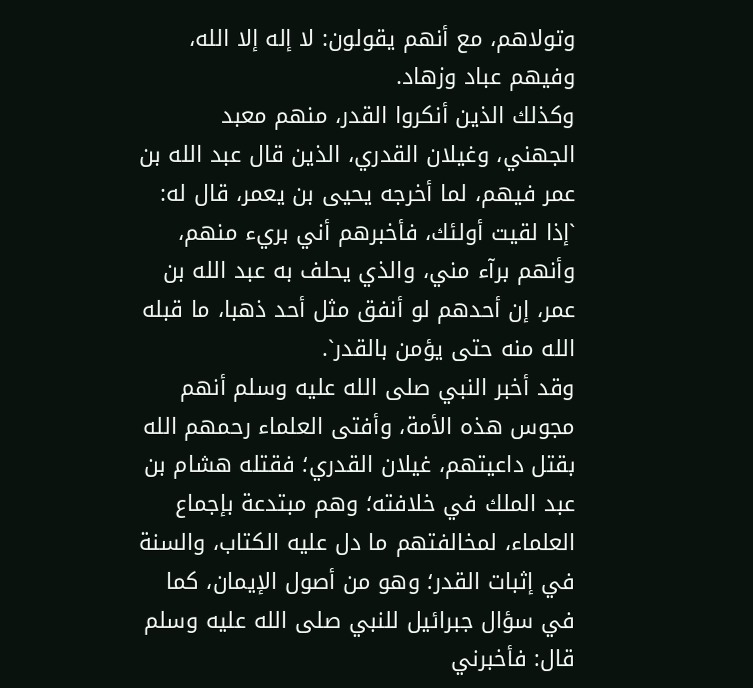وتولاهم، مع أنهم يقولون: لا إله إلا الله، وفيهم عباد وزهاد.
وكذلك الذين أنكروا القدر، منهم معبد الجهني، وغيلان القدري، الذين قال عبد الله بن عمر فيهم، لما أخرجه يحيى بن يعمر، قال له: `إذا لقيت أولئك، فأخبرهم أني بريء منهم، وأنهم برآء مني، والذي يحلف به عبد الله بن عمر، إن أحدهم لو أنفق مثل أحد ذهبا، ما قبله الله منه حتى يؤمن بالقدر`.
وقد أخبر النبي صلى الله عليه وسلم أنهم مجوس هذه الأمة، وأفتى العلماء رحمهم الله بقتل داعيتهم، غيلان القدري؛ فقتله هشام بن عبد الملك في خلافته؛ وهم مبتدعة بإجماع العلماء، لمخالفتهم ما دل عليه الكتاب، والسنة في إثبات القدر؛ وهو من أصول الإيمان، كما في سؤال جبرائيل للنبي صلى الله عليه وسلم قال: فأخبرني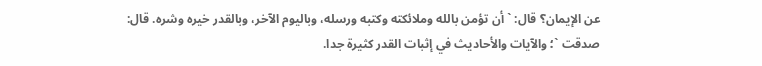عن الإيمان؟ قال: ` أن تؤمن بالله وملائكته وكتبه ورسله، وباليوم الآخر، وبالقدر خيره وشره. قال: صدقت `؛ والآيات والأحاديث في إثبات القدر كثيرة جدا.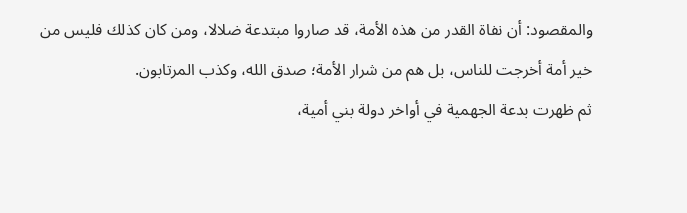والمقصود: أن نفاة القدر من هذه الأمة، قد صاروا مبتدعة ضلالا، ومن كان كذلك فليس من خير أمة أخرجت للناس، بل هم من شرار الأمة؛ صدق الله، وكذب المرتابون.
ثم ظهرت بدعة الجهمية في أواخر دولة بني أمية،